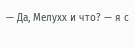— Да, Мелухх и что? — я с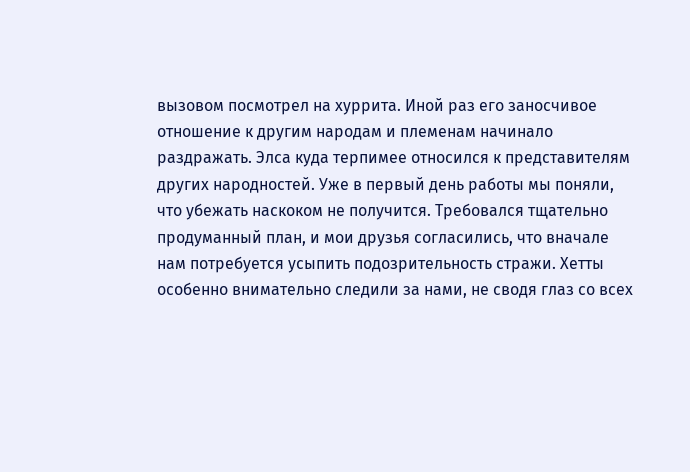вызовом посмотрел на хуррита. Иной раз его заносчивое отношение к другим народам и племенам начинало раздражать. Элса куда терпимее относился к представителям других народностей. Уже в первый день работы мы поняли, что убежать наскоком не получится. Требовался тщательно продуманный план, и мои друзья согласились, что вначале нам потребуется усыпить подозрительность стражи. Хетты особенно внимательно следили за нами, не сводя глаз со всех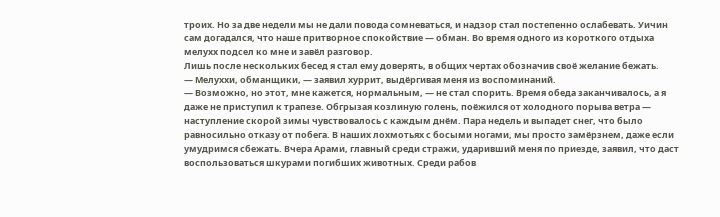троих. Но за две недели мы не дали повода сомневаться, и надзор стал постепенно ослабевать. Уичин сам догадался, что наше притворное спокойствие — обман. Во время одного из короткого отдыха мелухх подсел ко мне и завёл разговор.
Лишь после нескольких бесед я стал ему доверять, в общих чертах обозначив своё желание бежать.
— Мелуххи, обманщики, — заявил хуррит, выдёргивая меня из воспоминаний.
— Возможно, но этот, мне кажется, нормальным, — не стал спорить. Время обеда заканчивалось, а я даже не приступил к трапезе. Обгрызая козлиную голень, поёжился от холодного порыва ветра — наступление скорой зимы чувствовалось с каждым днём. Пара недель и выпадет снег, что было равносильно отказу от побега. В наших лохмотьях с босыми ногами, мы просто замёрзнем, даже если умудримся сбежать. Вчера Арами, главный среди стражи, ударивший меня по приезде, заявил, что даст воспользоваться шкурами погибших животных. Среди рабов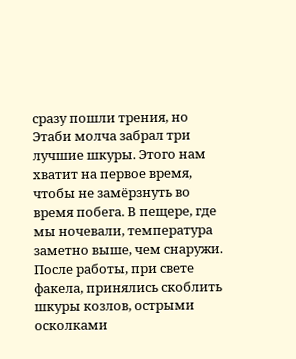сразу пошли трения, но Этаби молча забрал три лучшие шкуры. Этого нам хватит на первое время, чтобы не замёрзнуть во время побега. В пещере, где мы ночевали, температура заметно выше, чем снаружи.
После работы, при свете факела, принялись скоблить шкуры козлов, острыми осколками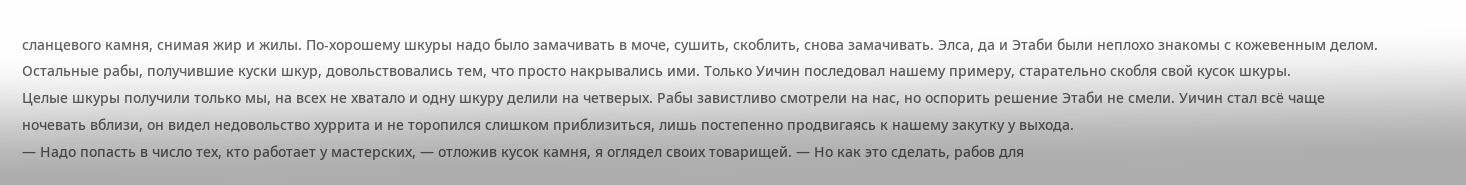сланцевого камня, снимая жир и жилы. По-хорошему шкуры надо было замачивать в моче, сушить, скоблить, снова замачивать. Элса, да и Этаби были неплохо знакомы с кожевенным делом. Остальные рабы, получившие куски шкур, довольствовались тем, что просто накрывались ими. Только Уичин последовал нашему примеру, старательно скобля свой кусок шкуры.
Целые шкуры получили только мы, на всех не хватало и одну шкуру делили на четверых. Рабы завистливо смотрели на нас, но оспорить решение Этаби не смели. Уичин стал всё чаще ночевать вблизи, он видел недовольство хуррита и не торопился слишком приблизиться, лишь постепенно продвигаясь к нашему закутку у выхода.
— Надо попасть в число тех, кто работает у мастерских, — отложив кусок камня, я оглядел своих товарищей. — Но как это сделать, рабов для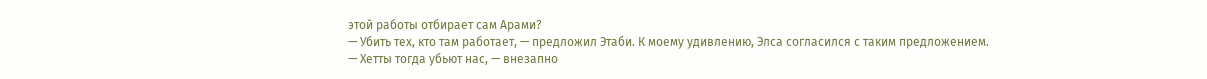этой работы отбирает сам Арами?
— Убить тех, кто там работает, — предложил Этаби. К моему удивлению, Элса согласился с таким предложением.
— Хетты тогда убьют нас, — внезапно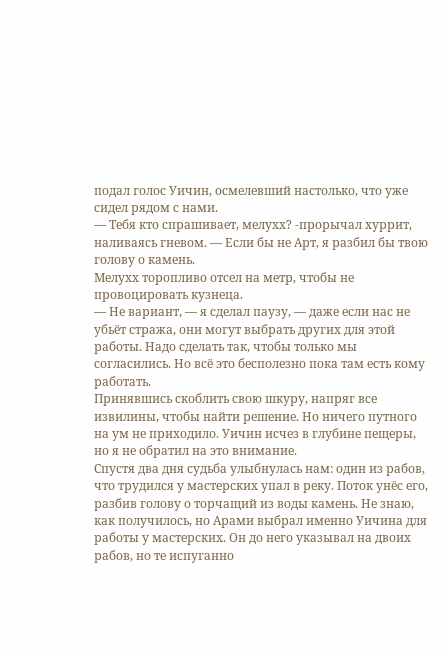подал голос Уичин, осмелевший настолько, что уже сидел рядом с нами.
— Тебя кто спрашивает, мелухх? -прорычал хуррит, наливаясь гневом. — Если бы не Арт, я разбил бы твою голову о камень.
Мелухх торопливо отсел на метр, чтобы не провоцировать кузнеца.
— Не вариант, — я сделал паузу, — даже если нас не убьёт стража, они могут выбрать других для этой работы. Надо сделать так, чтобы только мы согласились. Но всё это бесполезно пока там есть кому работать.
Принявшись скоблить свою шкуру, напряг все извилины, чтобы найти решение. Но ничего путного на ум не приходило. Уичин исчез в глубине пещеры, но я не обратил на это внимание.
Спустя два дня судьба улыбнулась нам: один из рабов, что трудился у мастерских упал в реку. Поток унёс его, разбив голову о торчащий из воды камень. Не знаю, как получилось, но Арами выбрал именно Уичина для работы у мастерских. Он до него указывал на двоих рабов, но те испуганно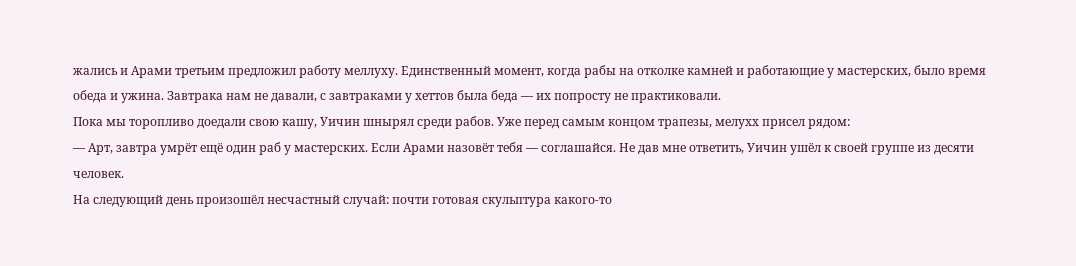жались и Арами третьим предложил работу меллуху. Единственный момент, когда рабы на отколке камней и работающие у мастерских, было время обеда и ужина. Завтрака нам не давали, с завтраками у хеттов была беда — их попросту не практиковали.
Пока мы торопливо доедали свою кашу, Уичин шнырял среди рабов. Уже перед самым концом трапезы, мелухх присел рядом:
— Арт, завтра умрёт ещё один раб у мастерских. Если Арами назовёт тебя — соглашайся. Не дав мне ответить, Уичин ушёл к своей группе из десяти человек.
На следующий день произошёл несчастный случай: почти готовая скульптура какого-то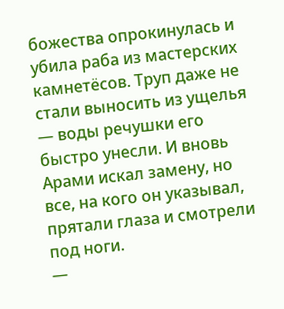божества опрокинулась и убила раба из мастерских камнетёсов. Труп даже не стали выносить из ущелья — воды речушки его быстро унесли. И вновь Арами искал замену, но все, на кого он указывал, прятали глаза и смотрели под ноги.
—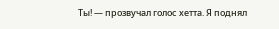Ты! — прозвучал голос хетта. Я поднял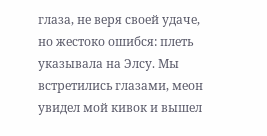глаза, не веря своей удаче, но жестоко ошибся: плеть указывала на Элсу. Мы встретились глазами, меон увидел мой кивок и вышел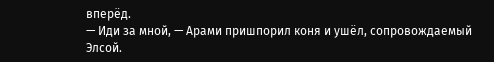вперёд.
— Иди за мной, — Арами пришпорил коня и ушёл, сопровождаемый Элсой.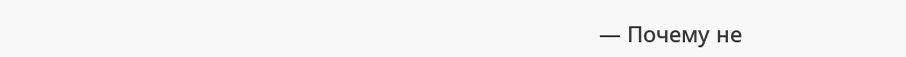— Почему не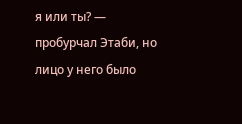я или ты? — пробурчал Этаби, но лицо у него было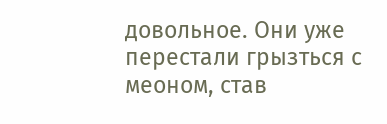довольное. Они уже перестали грызться с меоном, став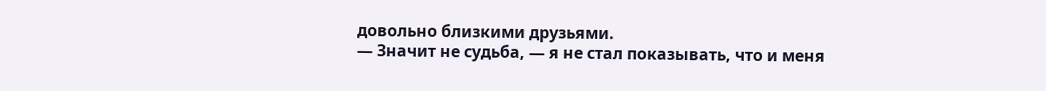довольно близкими друзьями.
— Значит не судьба, — я не стал показывать, что и меня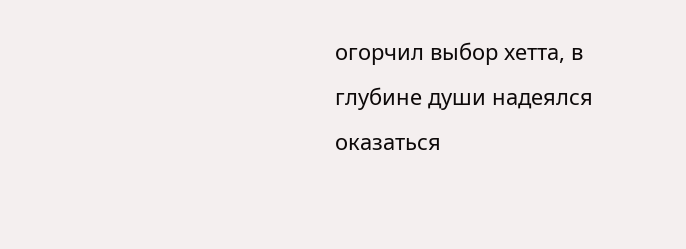огорчил выбор хетта, в глубине души надеялся оказаться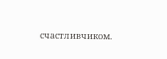счастливчиком.